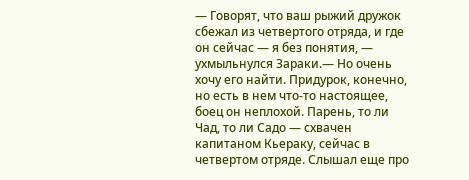— Говорят, что ваш рыжий дружок сбежал из четвертого отряда, и где он сейчас — я без понятия, — ухмыльнулся Зараки.— Но очень хочу его найти. Придурок, конечно, но есть в нем что-то настоящее, боец он неплохой. Парень, то ли Чад, то ли Садо — схвачен капитаном Кьераку, сейчас в четвертом отряде. Слышал еще про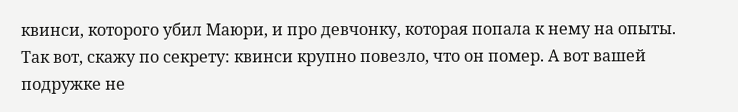квинси, которого убил Маюри, и про девчонку, которая попала к нему на опыты. Так вот, скажу по секрету: квинси крупно повезло, что он помер. А вот вашей подружке не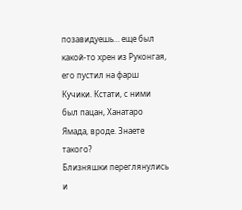позавидуешь… еще был какой-то хрен из Руконгая, его пустил на фарш Кучики. Кстати, с ними был пацан, Ханатаро Ямада, вроде. Знаете такого?
Близняшки переглянулись и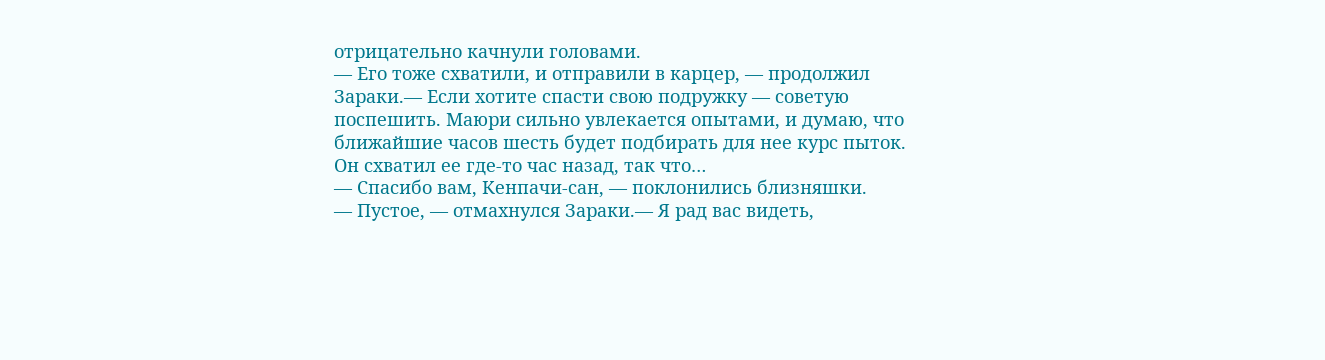отрицательно качнули головами.
— Его тоже схватили, и отправили в карцер, — продолжил Зараки.— Если хотите спасти свою подружку — советую поспешить. Маюри сильно увлекается опытами, и думаю, что ближайшие часов шесть будет подбирать для нее курс пыток. Он схватил ее где-то час назад, так что…
— Спасибо вам, Кенпачи-сан, — поклонились близняшки.
— Пустое, — отмахнулся Зараки.— Я рад вас видеть,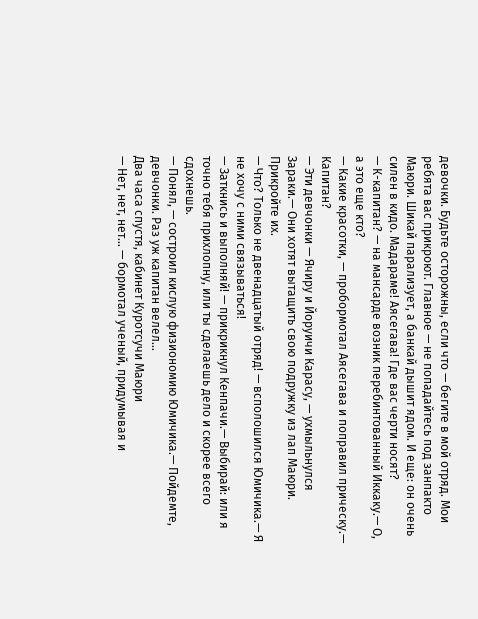девочки. Будьте осторожны, если что — бегите в мой отряд. Мои ребята вас прикроют. Главное — не попадайтесь под занпакто Маюри. Шикай парализует, а банкай дышит ядом. И еще: он очень силен в кидо. Мадараме! Аясегава! Где вас черти носят?
— К-капитан? — на мансарде возник перебинтованный Иккаку.— О, а это еще кто?
— Какие красотки, — пробормотал Аясегава и поправил прическу.— Капитан?
— Эти девчонки — Ячиру и Йоруичи Карасу, — ухмыльнулся Зараки.— Они хотят вытащить свою подружку из лап Маюри. Прикройте их.
— Что? Только не двенадцатый отряд! — всполошился Юмичика.— Я не хочу с ними связываться!
— Заткнись и выполняй! — прикрикнул Кенпачи.— Выбирай: или я точно тебя прихлопну, или ты сделаешь дело и скорее всего сдохнешь.
— Понял, — состроил кислую физиономию Юмичика.— Пойдемте, девчонки. Раз уж капитан велел…
Два часа спустя, кабинет Куротсучи Маюри
— Нет, нет, нет… — бормотал ученый, придумывая и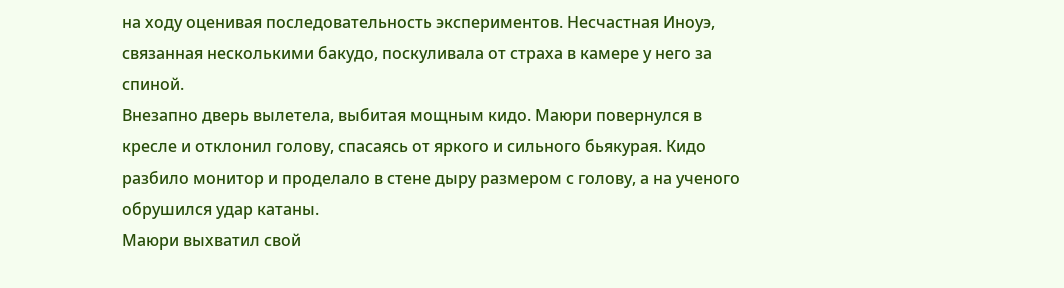на ходу оценивая последовательность экспериментов. Несчастная Иноуэ, связанная несколькими бакудо, поскуливала от страха в камере у него за спиной.
Внезапно дверь вылетела, выбитая мощным кидо. Маюри повернулся в кресле и отклонил голову, спасаясь от яркого и сильного бьякурая. Кидо разбило монитор и проделало в стене дыру размером с голову, а на ученого обрушился удар катаны.
Маюри выхватил свой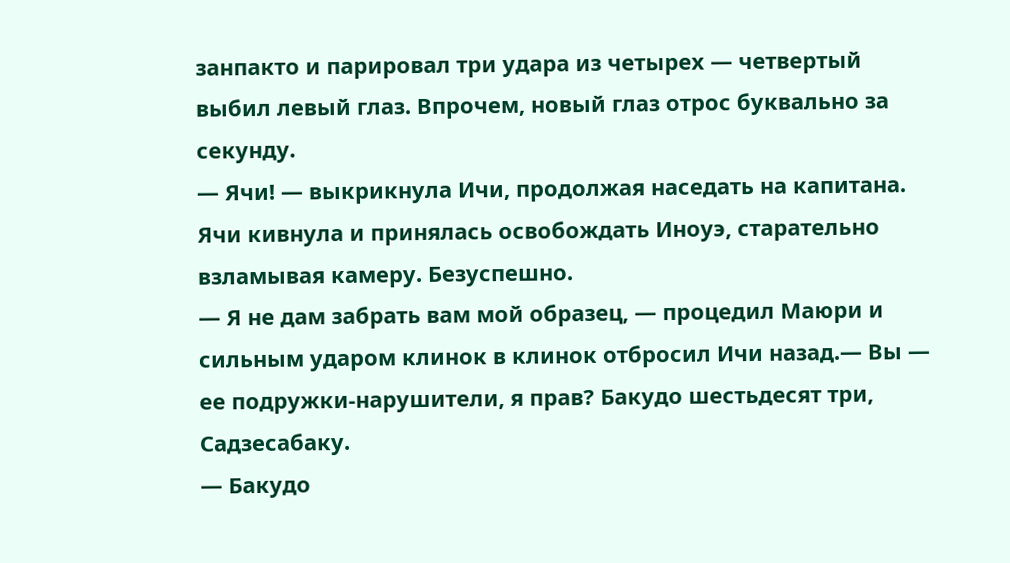занпакто и парировал три удара из четырех — четвертый выбил левый глаз. Впрочем, новый глаз отрос буквально за секунду.
— Ячи! — выкрикнула Ичи, продолжая наседать на капитана. Ячи кивнула и принялась освобождать Иноуэ, старательно взламывая камеру. Безуспешно.
— Я не дам забрать вам мой образец, — процедил Маюри и сильным ударом клинок в клинок отбросил Ичи назад.— Вы — ее подружки-нарушители, я прав? Бакудо шестьдесят три, Садзесабаку.
— Бакудо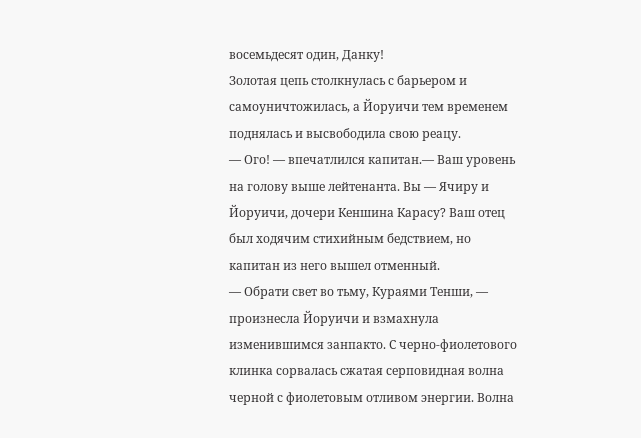восемьдесят один, Данку!
Золотая цепь столкнулась с барьером и самоуничтожилась, а Йоруичи тем временем поднялась и высвободила свою реацу.
— Ого! — впечатлился капитан.— Ваш уровень на голову выше лейтенанта. Вы — Ячиру и Йоруичи, дочери Кеншина Карасу? Ваш отец был ходячим стихийным бедствием, но капитан из него вышел отменный.
— Обрати свет во тьму, Кураями Тенши, — произнесла Йоруичи и взмахнула изменившимся занпакто. С черно-фиолетового клинка сорвалась сжатая серповидная волна черной с фиолетовым отливом энергии. Волна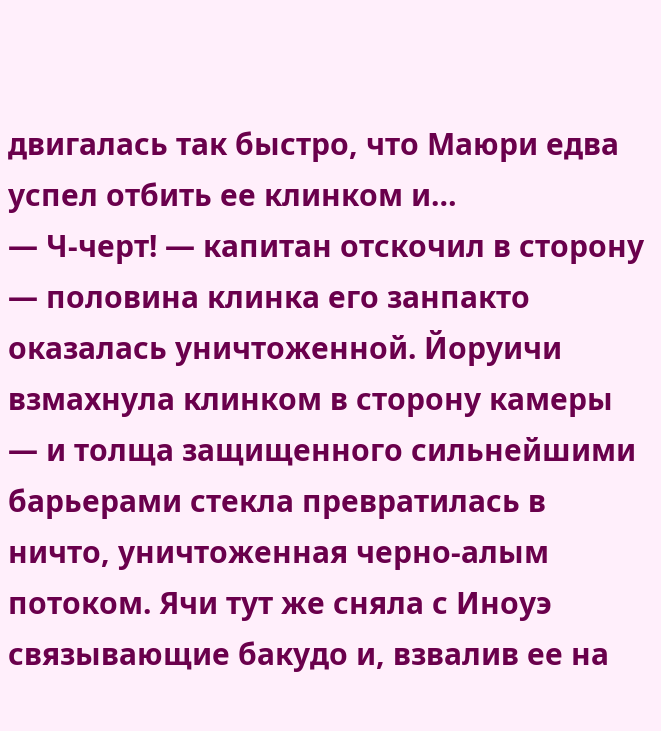двигалась так быстро, что Маюри едва успел отбить ее клинком и…
— Ч-черт! — капитан отскочил в сторону — половина клинка его занпакто оказалась уничтоженной. Йоруичи взмахнула клинком в сторону камеры — и толща защищенного сильнейшими барьерами стекла превратилась в ничто, уничтоженная черно-алым потоком. Ячи тут же сняла с Иноуэ связывающие бакудо и, взвалив ее на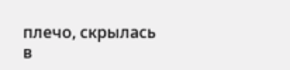плечо, скрылась в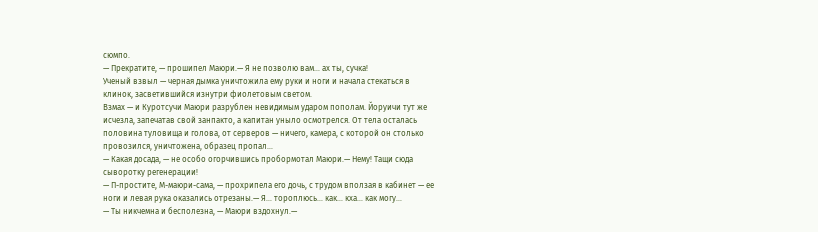сюмпо.
— Прекратите, — прошипел Маюри.— Я не позволю вам… ах ты, сучка!
Ученый взвыл — черная дымка уничтожила ему руки и ноги и начала стекаться в клинок, засветившийся изнутри фиолетовым светом.
Взмах — и Куротсучи Маюри разрублен невидимым ударом пополам. Йоруичи тут же исчезла, запечатав свой занпакто, а капитан уныло осмотрелся. От тела осталась половина туловища и голова, от серверов — ничего, камера, с которой он столько провозился, уничтожена, образец пропал…
— Какая досада, — не особо огорчившись пробормотал Маюри.— Нему! Тащи сюда сыворотку регенерации!
— П-простите, М-маюри-сама, — прохрипела его дочь, с трудом вползая в кабинет — ее ноги и левая рука оказались отрезаны.— Я… тороплюсь… как… кха… как могу…
— Ты никчемна и бесполезна, — Маюри вздохнул.—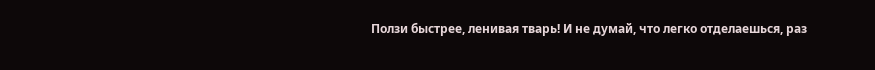Ползи быстрее, ленивая тварь! И не думай, что легко отделаешься, раз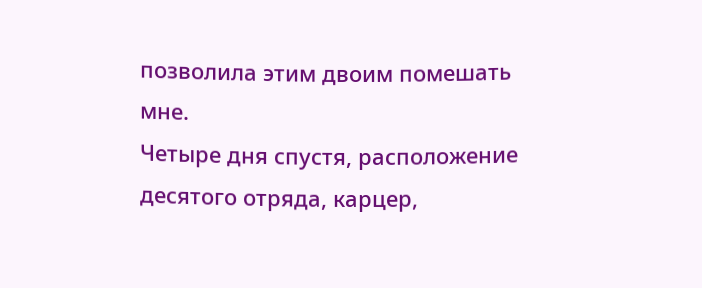позволила этим двоим помешать мне.
Четыре дня спустя, расположение десятого отряда, карцер,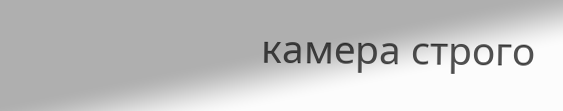камера строго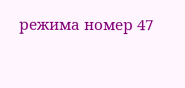режима номер 47